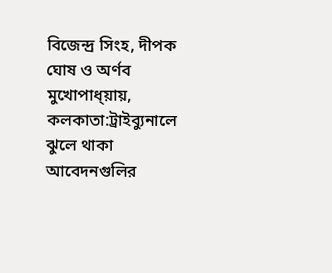বিজেন্দ্র সিংহ, দীপক ঘোষ ও অর্ণব মুখোপাধ্য়ায়, কলকাতা:ট্রাইব্যুনালে ঝুলে থাকা আবেদনগুলির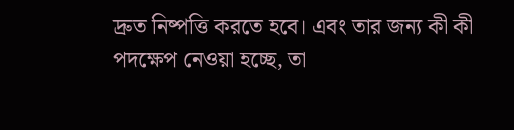দ্রুত নিষ্পত্তি করতে হবে। এবং তার জন্য কী কী পদক্ষেপ নেওয়া হচ্ছে, তা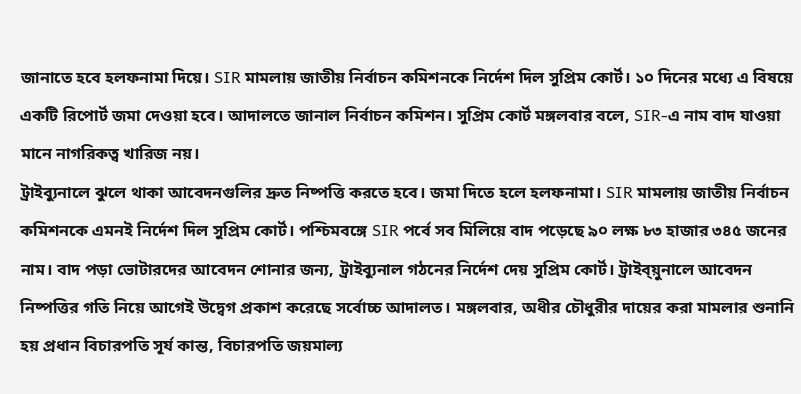জানাতে হবে হলফনামা দিয়ে। SIR মামলায় জাতীয় নির্বাচন কমিশনকে নির্দেশ দিল সুপ্রিম কোর্ট। ১০ দিনের মধ্যে এ বিষয়ে একটি রিপোর্ট জমা দেওয়া হবে। আদালতে জানাল নির্বাচন কমিশন। সুপ্রিম কোর্ট মঙ্গলবার বলে, SIR-এ নাম বাদ যাওয়া মানে নাগরিকত্ব খারিজ নয়।
ট্রাইব্যুনালে ঝুলে থাকা আবেদনগুলির দ্রুত নিষ্পত্তি করতে হবে। জমা দিতে হলে হলফনামা। SIR মামলায় জাতীয় নির্বাচন কমিশনকে এমনই নির্দেশ দিল সুপ্রিম কোর্ট। পশ্চিমবঙ্গে SIR পর্বে সব মিলিয়ে বাদ পড়েছে ৯০ লক্ষ ৮৩ হাজার ৩৪৫ জনের নাম। বাদ পড়া ভোটারদের আবেদন শোনার জন্য, ট্রাইব্যুনাল গঠনের নির্দেশ দেয় সুপ্রিম কোর্ট। ট্রাইব্য়ুনালে আবেদন নিষ্পত্তির গতি নিয়ে আগেই উদ্বেগ প্রকাশ করেছে সর্বোচ্চ আদালত। মঙ্গলবার, অধীর চৌধুরীর দায়ের করা মামলার শুনানি হয় প্রধান বিচারপতি সূর্য কান্ত, বিচারপতি জয়মাল্য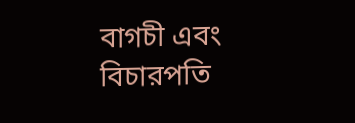বাগচী এবং বিচারপতি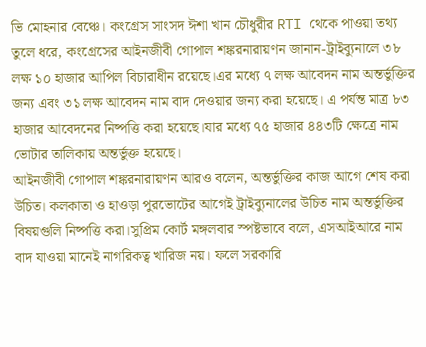ভি মোহনার বেঞ্চে। কংগ্রেস সাংসদ ঈশা খান চৌধুরীর RTI থেকে পাওয়া তথ্য তুলে ধরে, কংগ্রেসের আইনজীবী গোপাল শঙ্করনারায়ণন জানান-ট্রাইব্যুনালে ৩৮ লক্ষ ১০ হাজার আপিল বিচারাধীন রয়েছে।এর মধ্যে ৭ লক্ষ আবেদন নাম অন্তর্ভুক্তির জন্য এবং ৩১ লক্ষ আবেদন নাম বাদ দেওয়ার জন্য করা হয়েছে। এ পর্যন্ত মাত্র ৮৩ হাজার আবেদনের নিষ্পত্তি করা হয়েছে।যার মধ্যে ৭৫ হাজার ৪৪৩টি ক্ষেত্রে নাম ভোটার তালিকায় অন্তর্ভুক্ত হয়েছে।
আইনজীবী গোপাল শঙ্করনারায়ণন আরও বলেন, অন্তর্ভুক্তির কাজ আগে শেষ করা উচিত। কলকাতা ও হাওড়া পুরভোটের আগেই ট্রাইব্যুনালের উচিত নাম অন্তর্ভুক্তির বিষয়গুলি নিষ্পত্তি করা।সুপ্রিম কোর্ট মঙ্গলবার স্পষ্টভাবে বলে, এসআইআরে নাম বাদ যাওয়া মানেই নাগরিকত্ব খারিজ নয়। ফলে সরকারি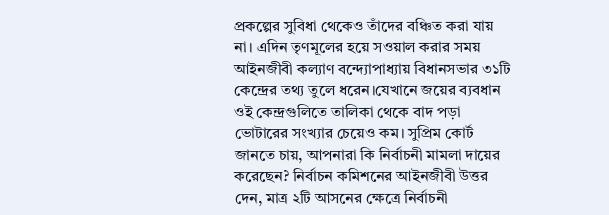প্রকল্পের সুবিধা থেকেও তাঁদের বঞ্চিত করা যায় না। এদিন তৃণমূলের হয়ে সওয়াল করার সময় আইনজীবী কল্যাণ বন্দ্যোপাধ্যায় বিধানসভার ৩১টি কেন্দ্রের তথ্য তুলে ধরেন।যেখানে জয়ের ব্যবধান ওই কেন্দ্রগুলিতে তালিকা থেকে বাদ পড়া ভোটারের সংখ্যার চেয়েও কম। সুপ্রিম কোর্ট জানতে চায়, আপনারা কি নির্বাচনী মামলা দায়ের করেছেন? নির্বাচন কমিশনের আইনজীবী উত্তর দেন, মাত্র ২টি আসনের ক্ষেত্রে নির্বাচনী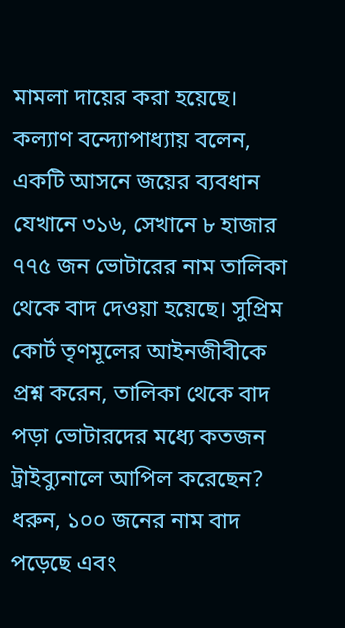মামলা দায়ের করা হয়েছে।
কল্যাণ বন্দ্যোপাধ্যায় বলেন, একটি আসনে জয়ের ব্যবধান যেখানে ৩১৬, সেখানে ৮ হাজার ৭৭৫ জন ভোটারের নাম তালিকা থেকে বাদ দেওয়া হয়েছে। সুপ্রিম কোর্ট তৃণমূলের আইনজীবীকে প্রশ্ন করেন, তালিকা থেকে বাদ পড়া ভোটারদের মধ্যে কতজন ট্রাইব্যুনালে আপিল করেছেন? ধরুন, ১০০ জনের নাম বাদ পড়েছে এবং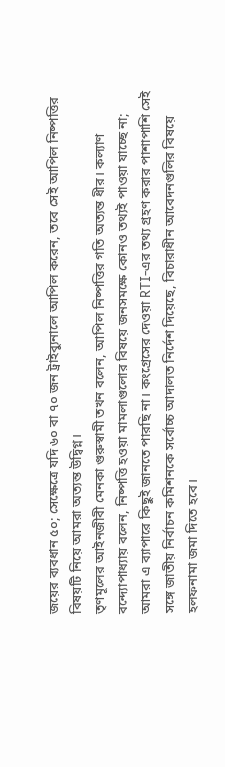জয়ের ব্যবধান ৫০; সেক্ষেত্রে যদি ৬০ বা ৭০ জন ট্রাইব্যুনালে আপিল করেন, তবে সেই আপিল নিষ্পত্তির বিষয়টি নিয়ে আমরা অত্যন্ত উদ্বিগ্ন।
তৃণমূলের আইনজীবী মেনকা গুরুস্বামী তখন বলেন, আপিল নিষ্পত্তির গতি অত্যন্ত ধীর। কল্যাণ বন্দ্যোপাধ্যায় বলেন, নিষ্পত্তি হওয়া মামলাগুলোর বিষয়ে জনসমক্ষে কোনও তথ্যই পাওয়া যাচ্ছে না; আমরা এ ব্যাপারে কিছুই জানতে পারছি না। কংগ্রেসের দেওয়া RTI-এর তথ্য গ্রহণ করার পাশাপাশি সেই সঙ্গে জাতীয় নির্বাচন কমিশনকে সর্বোচ্চ আদালত নির্দেশ দিয়েছে, বিচারাধীন আবেদনগুলির বিষয়ে হলফনামা জমা দিতে হবে।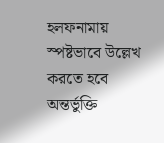হলফনামায় স্পষ্টভাবে উল্লেখ করতে হবে অন্তর্ভুক্তি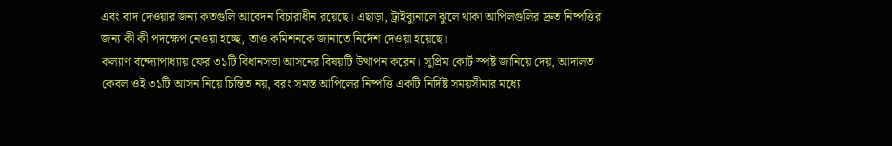এবং বাদ দেওয়ার জন্য কতগুলি আবেদন বিচারাধীন রয়েছে। এছাড়া, ট্রাইব্যুনালে ঝুলে থাকা আপিলগুলির দ্রুত নিষ্পত্তির জন্য কী কী পদক্ষেপ নেওয়া হচ্ছে, তাও কমিশনকে জানাতে নির্দেশ দেওয়া হয়েছে।
কল্যাণ বন্দ্যোপাধ্যায় ফের ৩১টি বিধানসভা আসনের বিষয়টি উত্থাপন করেন। সুপ্রিম কোর্ট স্পষ্ট জানিয়ে দেয়, আদালত কেবল ওই ৩১টি আসন নিয়ে চিন্তিত নয়, বরং সমস্ত আপিলের নিষ্পত্তি একটি নির্দিষ্ট সময়সীমার মধ্যে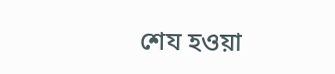শেয হওয়া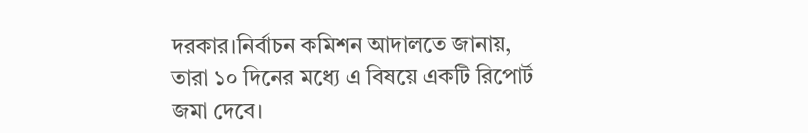দরকার।নির্বাচন কমিশন আদালতে জানায়, তারা ১০ দিনের মধ্যে এ বিষয়ে একটি রিপোর্ট জমা দেবে।